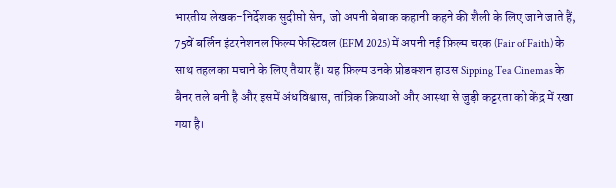भारतीय लेखक-निर्देशक सुदीप्तो सेन, जो अपनी बेबाक कहानी कहने की शैली के लिए जाने जाते हैं, 75वें बर्लिन इंटरनेशनल फिल्म फेस्टिवल (EFM 2025) में अपनी नई फ़िल्म चरक (Fair of Faith) के साथ तहलका मचाने के लिए तैयार हैं। यह फ़िल्म उनके प्रोडक्शन हाउस Sipping Tea Cinemas के बैनर तले बनी है और इसमें अंधविश्वास, तांत्रिक क्रियाओं और आस्था से जुड़ी कट्टरता को केंद्र में रखा गया है।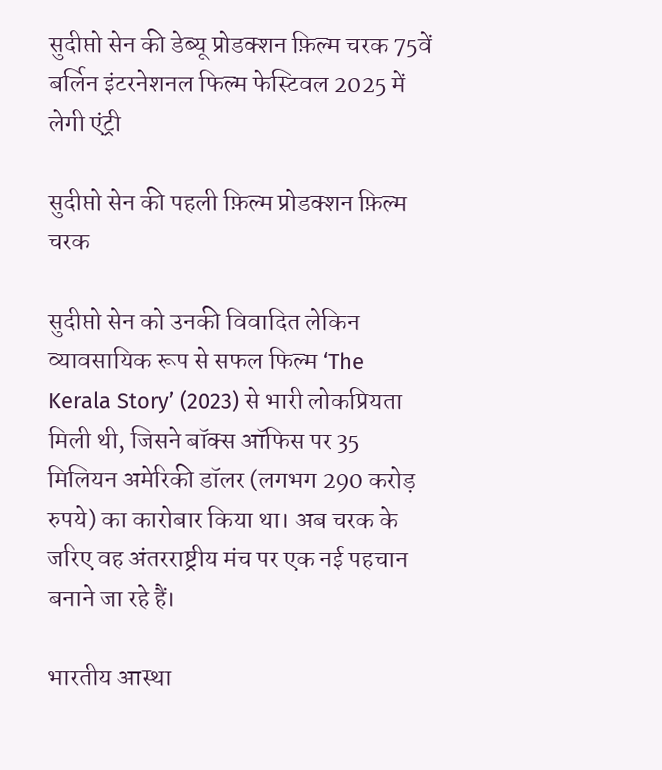सुदीप्तो सेन की डेब्यू प्रोडक्शन फ़िल्म चरक 75वें बर्लिन इंटरनेशनल फिल्म फेस्टिवल 2025 में लेगी एंट्री

सुदीप्तो सेन की पहली फ़िल्म प्रोडक्शन फ़िल्म चरक

सुदीप्तो सेन को उनकी विवादित लेकिन व्यावसायिक रूप से सफल फिल्म ‘The Kerala Story’ (2023) से भारी लोकप्रियता मिली थी, जिसने बॉक्स ऑफिस पर 35 मिलियन अमेरिकी डॉलर (लगभग 290 करोड़ रुपये) का कारोबार किया था। अब चरक के जरिए वह अंतरराष्ट्रीय मंच पर एक नई पहचान बनाने जा रहे हैं।

भारतीय आस्था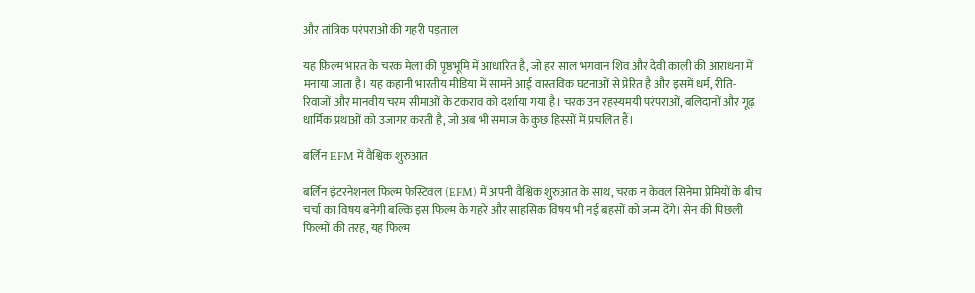और तांत्रिक परंपराओं की गहरी पड़ताल

यह फ़िल्म भारत के चरक मेला की पृष्ठभूमि में आधारित है, जो हर साल भगवान शिव और देवी काली की आराधना में मनाया जाता है। यह कहानी भारतीय मीडिया में सामने आई वास्तविक घटनाओं से प्रेरित है और इसमें धर्म, रीति-रिवाजों और मानवीय चरम सीमाओं के टकराव को दर्शाया गया है। चरक उन रहस्यमयी परंपराओं, बलिदानों और गूढ़ धार्मिक प्रथाओं को उजागर करती है, जो अब भी समाज के कुछ हिस्सों में प्रचलित हैं।

बर्लिन EFM में वैश्विक शुरुआत

बर्लिन इंटरनेशनल फिल्म फेस्टिवल (EFM) में अपनी वैश्विक शुरुआत के साथ, चरक न केवल सिनेमा प्रेमियों के बीच चर्चा का विषय बनेगी बल्कि इस फिल्म के गहरे और साहसिक विषय भी नई बहसों को जन्म देंगे। सेन की पिछली फिल्मों की तरह, यह फिल्म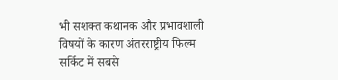भी सशक्त कथानक और प्रभावशाली विषयों के कारण अंतरराष्ट्रीय फिल्म सर्किट में सबसे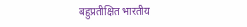बहुप्रतीक्षित भारतीय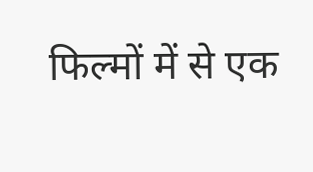फिल्मों में से एक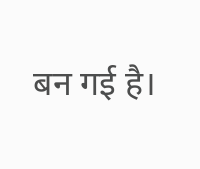बन गई है।